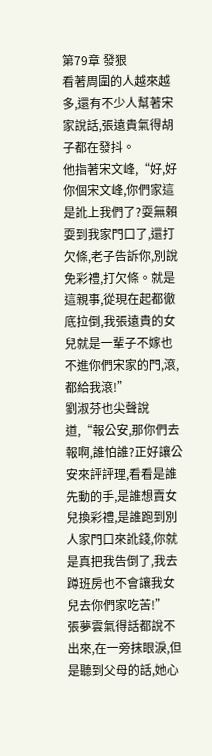第79章 發狠
看著周圍的人越來越多,還有不少人幫著宋家說話,張遠貴氣得胡子都在發抖。
他指著宋文峰,“好,好你個宋文峰,你們家這是訛上我們了?耍無賴耍到我家門口了,還打欠條,老子告訴你,別說免彩禮,打欠條。就是這親事,從現在起都徹底拉倒,我張遠貴的女兒就是一輩子不嫁也不進你們宋家的門,滾,都給我滾!”
劉淑芬也尖聲說道,“報公安,那你們去報啊,誰怕誰?正好讓公安來評評理,看看是誰先動的手,是誰想賣女兒換彩禮,是誰跑到別人家門口來訛錢,你就是真把我告倒了,我去蹲班房也不會讓我女兒去你們家吃苦!”
張夢雲氣得話都說不出來,在一旁抹眼淚,但是聽到父母的話,她心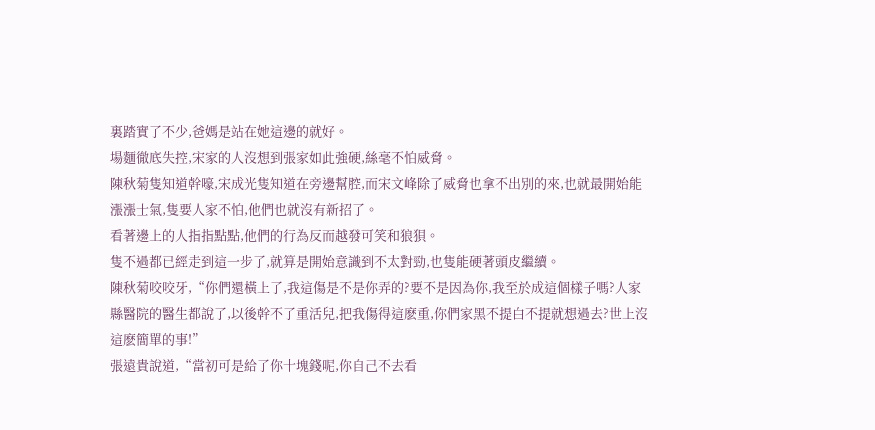裏踏實了不少,爸媽是站在她這邊的就好。
場麵徹底失控,宋家的人沒想到張家如此強硬,絲毫不怕威脅。
陳秋菊隻知道幹嚎,宋成光隻知道在旁邊幫腔,而宋文峰除了威脅也拿不出別的來,也就最開始能漲漲士氣,隻要人家不怕,他們也就沒有新招了。
看著邊上的人指指點點,他們的行為反而越發可笑和狼狽。
隻不過都已經走到這一步了,就算是開始意識到不太對勁,也隻能硬著頭皮繼續。
陳秋菊咬咬牙,“你們還橫上了,我這傷是不是你弄的?要不是因為你,我至於成這個樣子嗎?人家縣醫院的醫生都說了,以後幹不了重活兒,把我傷得這麽重,你們家黑不提白不提就想過去?世上沒這麽簡單的事!”
張遠貴說道,“當初可是給了你十塊錢呢,你自己不去看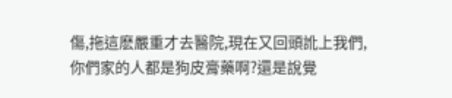傷,拖這麽嚴重才去醫院,現在又回頭訛上我們,你們家的人都是狗皮膏藥啊?還是說覺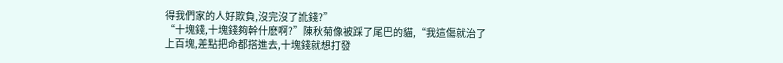得我們家的人好欺負,沒完沒了訛錢?”
“十塊錢,十塊錢夠幹什麽啊?”陳秋菊像被踩了尾巴的貓,“我這傷就治了上百塊,差點把命都搭進去,十塊錢就想打發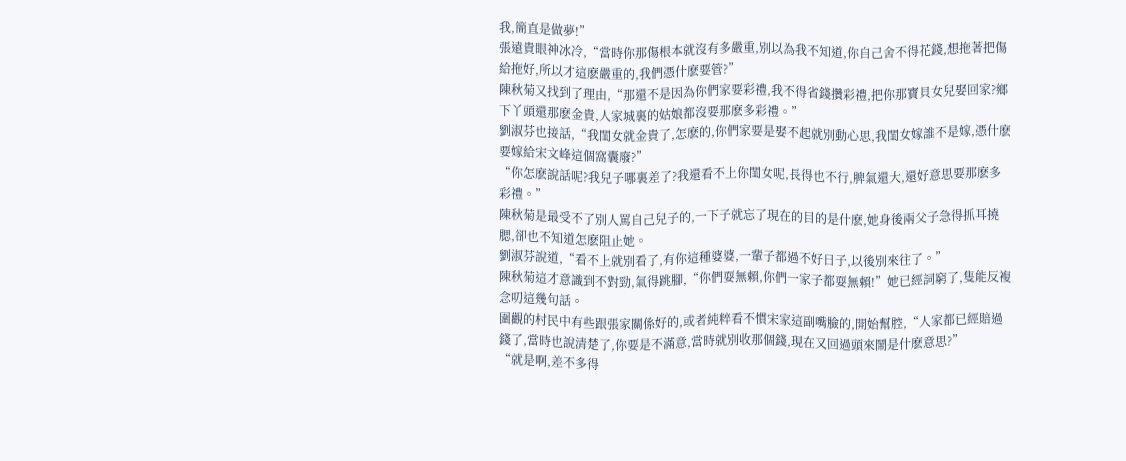我,簡直是做夢!”
張遠貴眼神冰冷,“當時你那傷根本就沒有多嚴重,別以為我不知道,你自己舍不得花錢,想拖著把傷給拖好,所以才這麽嚴重的,我們憑什麽要管?”
陳秋菊又找到了理由,“那還不是因為你們家要彩禮,我不得省錢攢彩禮,把你那寶貝女兒娶回家?鄉下丫頭還那麽金貴,人家城裏的姑娘都沒要那麽多彩禮。”
劉淑芬也接話,“我閨女就金貴了,怎麽的,你們家要是娶不起就別動心思,我閨女嫁誰不是嫁,憑什麽要嫁給宋文峰這個窩囊廢?”
“你怎麽說話呢?我兒子哪裏差了?我還看不上你閨女呢,長得也不行,脾氣還大,還好意思要那麽多彩禮。”
陳秋菊是最受不了別人罵自己兒子的,一下子就忘了現在的目的是什麽,她身後兩父子急得抓耳撓腮,卻也不知道怎麽阻止她。
劉淑芬說道,“看不上就別看了,有你這種婆婆,一輩子都過不好日子,以後別來往了。”
陳秋菊這才意識到不對勁,氣得跳腳,“你們耍無賴,你們一家子都耍無賴!”她已經詞窮了,隻能反複念叨這幾句話。
圍觀的村民中有些跟張家關係好的,或者純粹看不慣宋家這副嘴臉的,開始幫腔,“人家都已經賠過錢了,當時也說清楚了,你要是不滿意,當時就別收那個錢,現在又回過頭來鬧是什麽意思?”
“就是啊,差不多得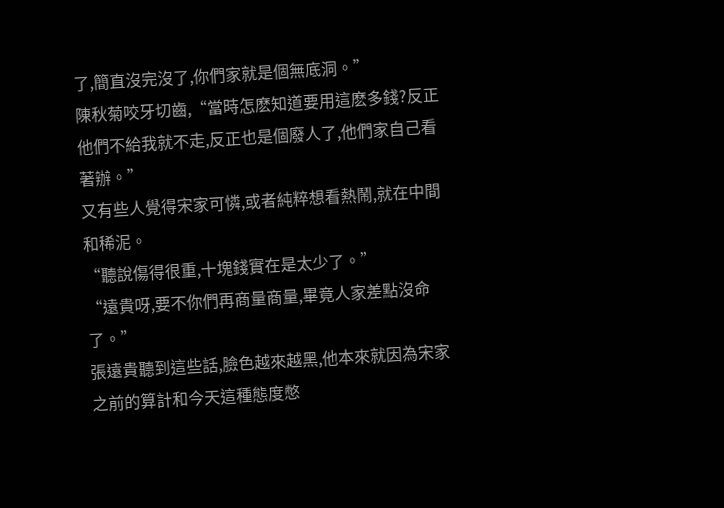了,簡直沒完沒了,你們家就是個無底洞。”
陳秋菊咬牙切齒,“當時怎麽知道要用這麽多錢?反正他們不給我就不走,反正也是個廢人了,他們家自己看著辦。”
又有些人覺得宋家可憐,或者純粹想看熱鬧,就在中間和稀泥。
“聽說傷得很重,十塊錢實在是太少了。”
“遠貴呀,要不你們再商量商量,畢竟人家差點沒命了。”
張遠貴聽到這些話,臉色越來越黑,他本來就因為宋家之前的算計和今天這種態度憋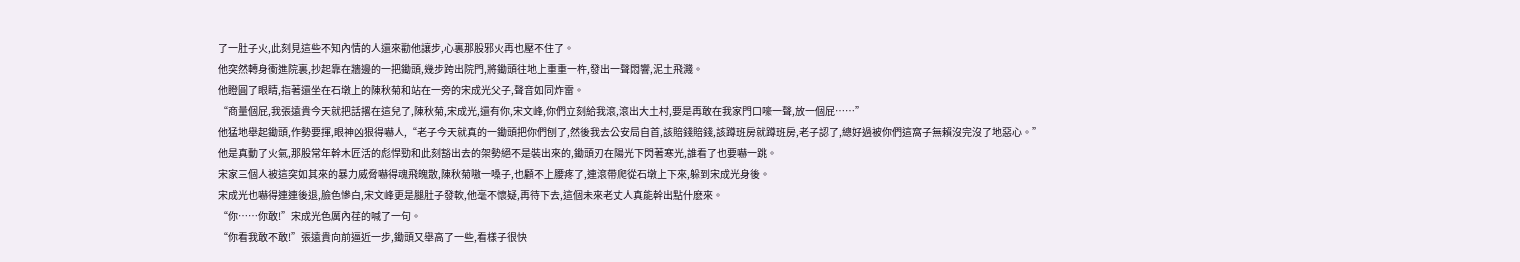了一肚子火,此刻見這些不知內情的人還來勸他讓步,心裏那股邪火再也壓不住了。
他突然轉身衝進院裏,抄起靠在牆邊的一把鋤頭,幾步跨出院門,將鋤頭往地上重重一杵,發出一聲悶響,泥土飛濺。
他瞪圓了眼睛,指著還坐在石墩上的陳秋菊和站在一旁的宋成光父子,聲音如同炸雷。
“商量個屁,我張遠貴今天就把話撂在這兒了,陳秋菊,宋成光,還有你,宋文峰,你們立刻給我滾,滾出大土村,要是再敢在我家門口嚎一聲,放一個屁……”
他猛地舉起鋤頭,作勢要揮,眼神凶狠得嚇人,“老子今天就真的一鋤頭把你們刨了,然後我去公安局自首,該賠錢賠錢,該蹲班房就蹲班房,老子認了,總好過被你們這窩子無賴沒完沒了地惡心。”
他是真動了火氣,那股常年幹木匠活的彪悍勁和此刻豁出去的架勢絕不是裝出來的,鋤頭刃在陽光下閃著寒光,誰看了也要嚇一跳。
宋家三個人被這突如其來的暴力威脅嚇得魂飛魄散,陳秋菊嗷一嗓子,也顧不上腰疼了,連滾帶爬從石墩上下來,躲到宋成光身後。
宋成光也嚇得連連後退,臉色慘白,宋文峰更是腿肚子發軟,他毫不懷疑,再待下去,這個未來老丈人真能幹出點什麽來。
“你……你敢!”宋成光色厲內荏的喊了一句。
“你看我敢不敢!”張遠貴向前逼近一步,鋤頭又舉高了一些,看樣子很快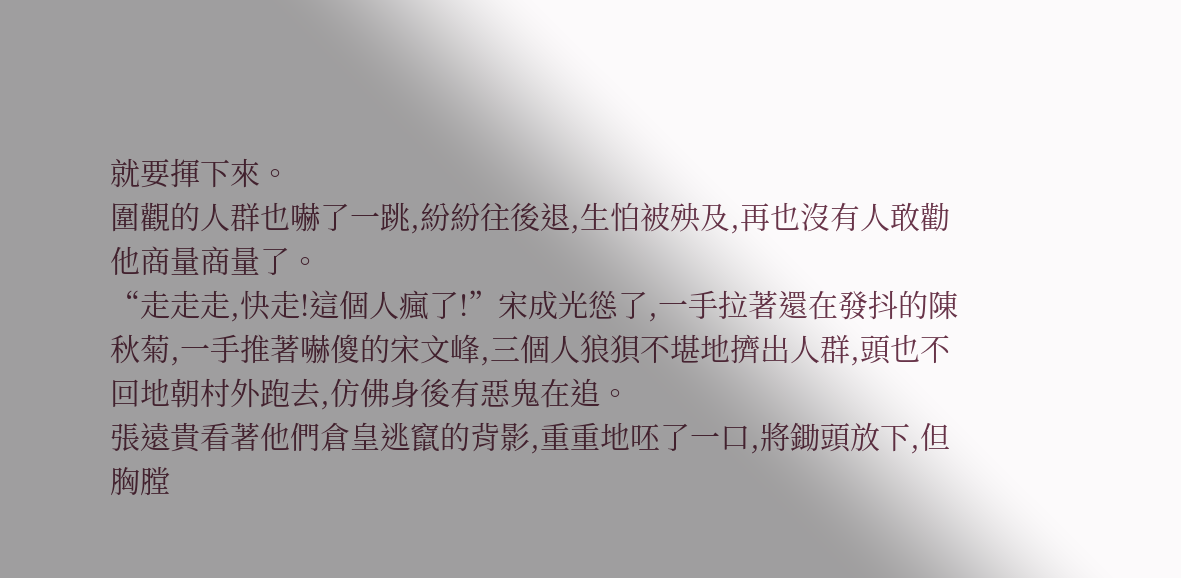就要揮下來。
圍觀的人群也嚇了一跳,紛紛往後退,生怕被殃及,再也沒有人敢勸他商量商量了。
“走走走,快走!這個人瘋了!”宋成光慫了,一手拉著還在發抖的陳秋菊,一手推著嚇傻的宋文峰,三個人狼狽不堪地擠出人群,頭也不回地朝村外跑去,仿佛身後有惡鬼在追。
張遠貴看著他們倉皇逃竄的背影,重重地呸了一口,將鋤頭放下,但胸膛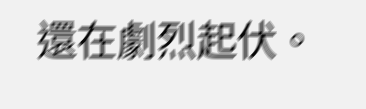還在劇烈起伏。